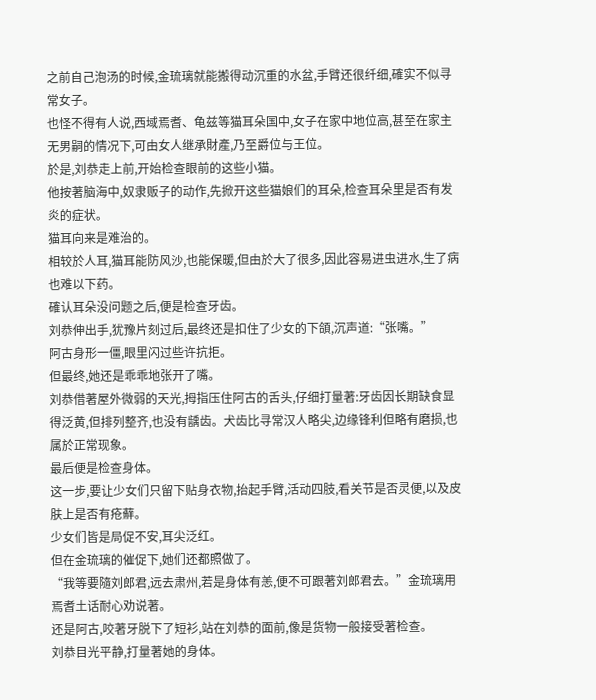之前自己泡汤的时候,金琉璃就能搬得动沉重的水盆,手臂还很纤细,確实不似寻常女子。
也怪不得有人说,西域焉耆、龟兹等猫耳朵国中,女子在家中地位高,甚至在家主无男嗣的情况下,可由女人继承財產,乃至爵位与王位。
於是,刘恭走上前,开始检查眼前的这些小猫。
他按著脑海中,奴隶贩子的动作,先掀开这些猫娘们的耳朵,检查耳朵里是否有发炎的症状。
猫耳向来是难治的。
相较於人耳,猫耳能防风沙,也能保暖,但由於大了很多,因此容易进虫进水,生了病也难以下药。
確认耳朵没问题之后,便是检查牙齿。
刘恭伸出手,犹豫片刻过后,最终还是扣住了少女的下頜,沉声道:“张嘴。”
阿古身形一僵,眼里闪过些许抗拒。
但最终,她还是乖乖地张开了嘴。
刘恭借著屋外微弱的天光,拇指压住阿古的舌头,仔细打量著:牙齿因长期缺食显得泛黄,但排列整齐,也没有龋齿。犬齿比寻常汉人略尖,边缘锋利但略有磨损,也属於正常现象。
最后便是检查身体。
这一步,要让少女们只留下贴身衣物,抬起手臂,活动四肢,看关节是否灵便,以及皮肤上是否有疮蘚。
少女们皆是局促不安,耳尖泛红。
但在金琉璃的催促下,她们还都照做了。
“我等要隨刘郎君,远去肃州,若是身体有恙,便不可跟著刘郎君去。”金琉璃用焉耆土话耐心劝说著。
还是阿古,咬著牙脱下了短衫,站在刘恭的面前,像是货物一般接受著检查。
刘恭目光平静,打量著她的身体。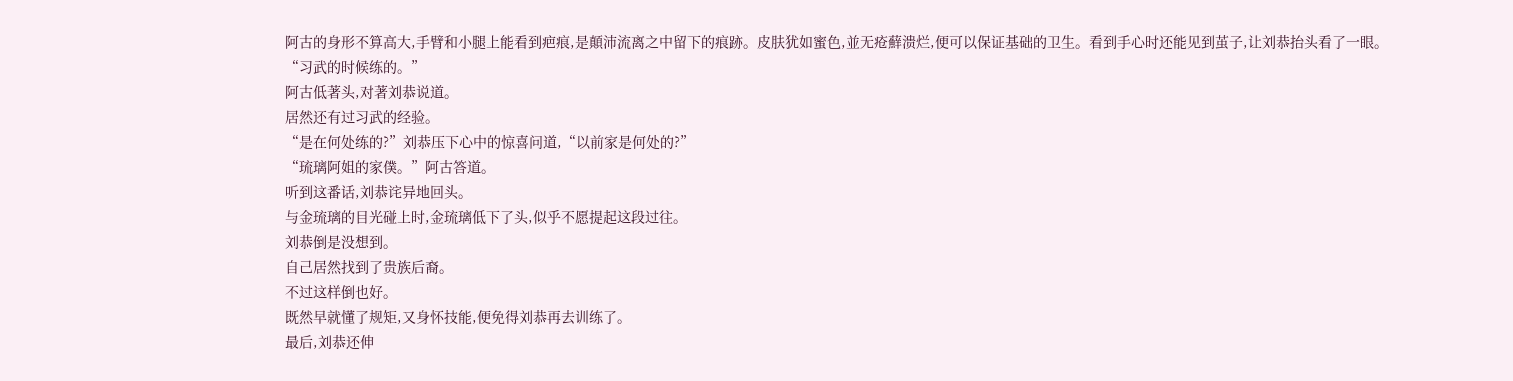阿古的身形不算高大,手臂和小腿上能看到疤痕,是顛沛流离之中留下的痕跡。皮肤犹如蜜色,並无疮蘚溃烂,便可以保证基础的卫生。看到手心时还能见到茧子,让刘恭抬头看了一眼。
“习武的时候练的。”
阿古低著头,对著刘恭说道。
居然还有过习武的经验。
“是在何处练的?”刘恭压下心中的惊喜问道,“以前家是何处的?”
“琉璃阿姐的家僕。”阿古答道。
听到这番话,刘恭诧异地回头。
与金琉璃的目光碰上时,金琉璃低下了头,似乎不愿提起这段过往。
刘恭倒是没想到。
自己居然找到了贵族后裔。
不过这样倒也好。
既然早就懂了规矩,又身怀技能,便免得刘恭再去训练了。
最后,刘恭还伸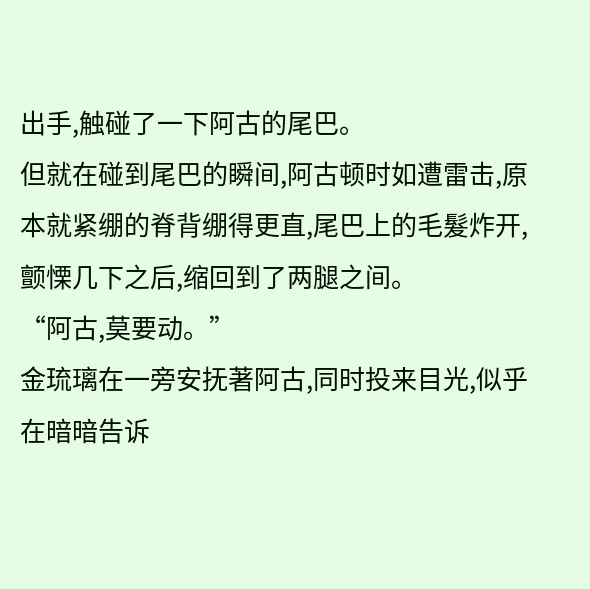出手,触碰了一下阿古的尾巴。
但就在碰到尾巴的瞬间,阿古顿时如遭雷击,原本就紧绷的脊背绷得更直,尾巴上的毛髮炸开,颤慄几下之后,缩回到了两腿之间。
“阿古,莫要动。”
金琉璃在一旁安抚著阿古,同时投来目光,似乎在暗暗告诉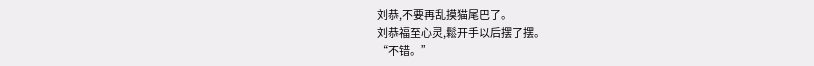刘恭,不要再乱摸猫尾巴了。
刘恭福至心灵,鬆开手以后摆了摆。
“不错。”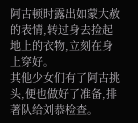阿古顿时露出如蒙大赦的表情,转过身去捡起地上的衣物,立刻在身上穿好。
其他少女们有了阿古挑头,便也做好了准备,排著队给刘恭检查。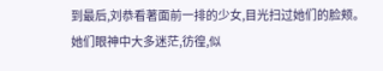到最后,刘恭看著面前一排的少女,目光扫过她们的脸颊。
她们眼神中大多迷茫,彷徨,似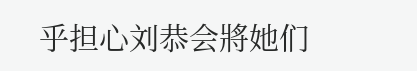乎担心刘恭会將她们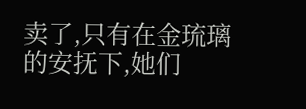卖了,只有在金琉璃的安抚下,她们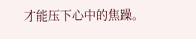才能压下心中的焦躁。